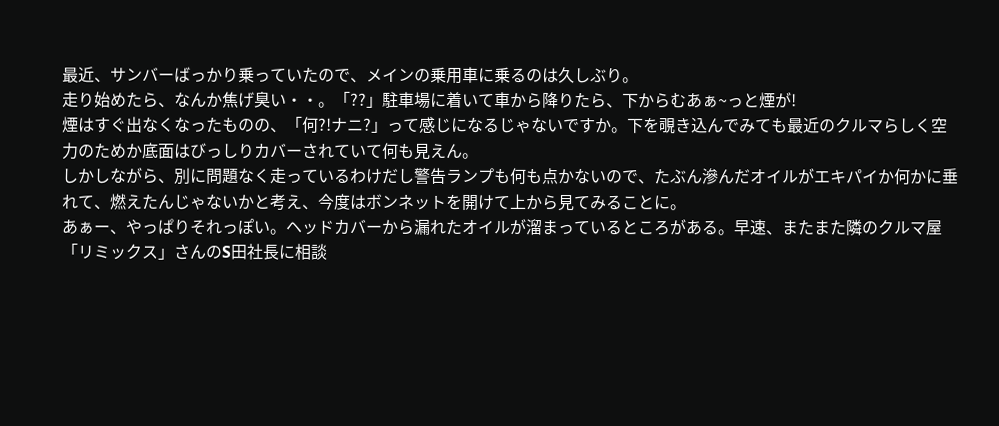最近、サンバーばっかり乗っていたので、メインの乗用車に乗るのは久しぶり。
走り始めたら、なんか焦げ臭い・・。「??」駐車場に着いて車から降りたら、下からむあぁ~っと煙が!
煙はすぐ出なくなったものの、「何?!ナニ?」って感じになるじゃないですか。下を覗き込んでみても最近のクルマらしく空力のためか底面はびっしりカバーされていて何も見えん。
しかしながら、別に問題なく走っているわけだし警告ランプも何も点かないので、たぶん滲んだオイルがエキパイか何かに垂れて、燃えたんじゃないかと考え、今度はボンネットを開けて上から見てみることに。
あぁー、やっぱりそれっぽい。ヘッドカバーから漏れたオイルが溜まっているところがある。早速、またまた隣のクルマ屋「リミックス」さんのS田社長に相談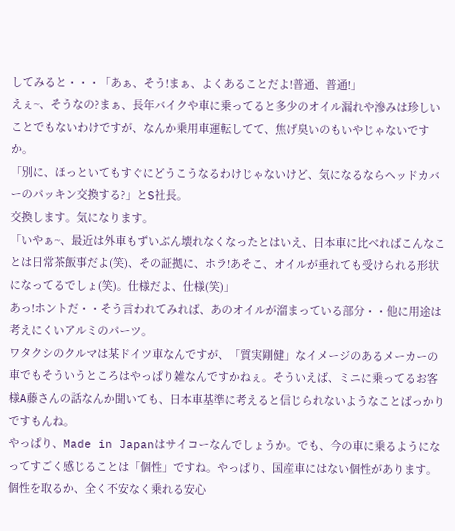してみると・・・「あぁ、そう!まぁ、よくあることだよ!普通、普通!」
えぇ~、そうなの?まぁ、長年バイクや車に乗ってると多少のオイル漏れや滲みは珍しいことでもないわけですが、なんか乗用車運転してて、焦げ臭いのもいやじゃないですか。
「別に、ほっといてもすぐにどうこうなるわけじゃないけど、気になるならヘッドカバーのパッキン交換する?」とS社長。
交換します。気になります。
「いやぁ~、最近は外車もずいぶん壊れなくなったとはいえ、日本車に比べればこんなことは日常茶飯事だよ(笑)、その証拠に、ホラ!あそこ、オイルが垂れても受けられる形状になってるでしょ(笑)。仕様だよ、仕様(笑)」
あっ!ホントだ・・そう言われてみれば、あのオイルが溜まっている部分・・他に用途は考えにくいアルミのパーツ。
ワタクシのクルマは某ドイツ車なんですが、「質実剛健」なイメージのあるメーカーの車でもそういうところはやっぱり雑なんですかねぇ。そういえば、ミニに乗ってるお客様A藤さんの話なんか聞いても、日本車基準に考えると信じられないようなことばっかりですもんね。
やっぱり、Made in Japanはサイコーなんでしょうか。でも、今の車に乗るようになってすごく感じることは「個性」ですね。やっぱり、国産車にはない個性があります。個性を取るか、全く不安なく乗れる安心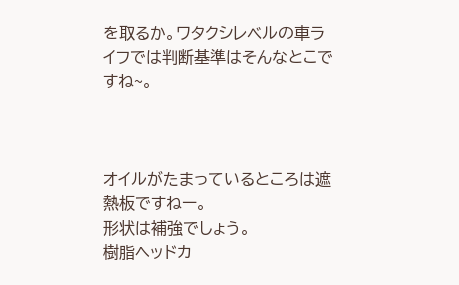を取るか。ワタクシレベルの車ライフでは判断基準はそんなとこですね~。



オイルがたまっているところは遮熱板ですねー。
形状は補強でしょう。
樹脂ヘッドカ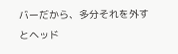バーだから、多分それを外すとヘッド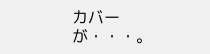カバーが・・・。